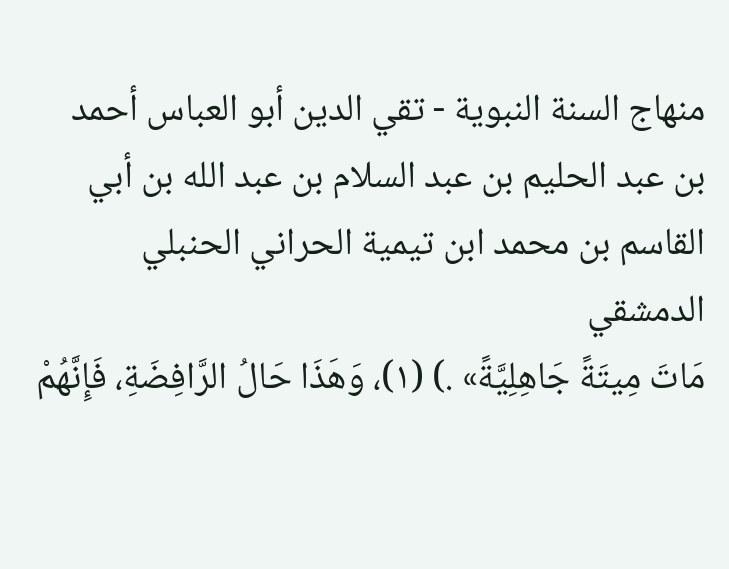منهاج السنة النبوية - تقي الدين أبو العباس أحمد بن عبد الحليم بن عبد السلام بن عبد الله بن أبي القاسم بن محمد ابن تيمية الحراني الحنبلي الدمشقي
مَاتَ مِيتَةً جَاهِلِيَّةً» .) (١)، وَهَذَا حَالُ الرَّافِضَةِ، فَإِنَّهُمْ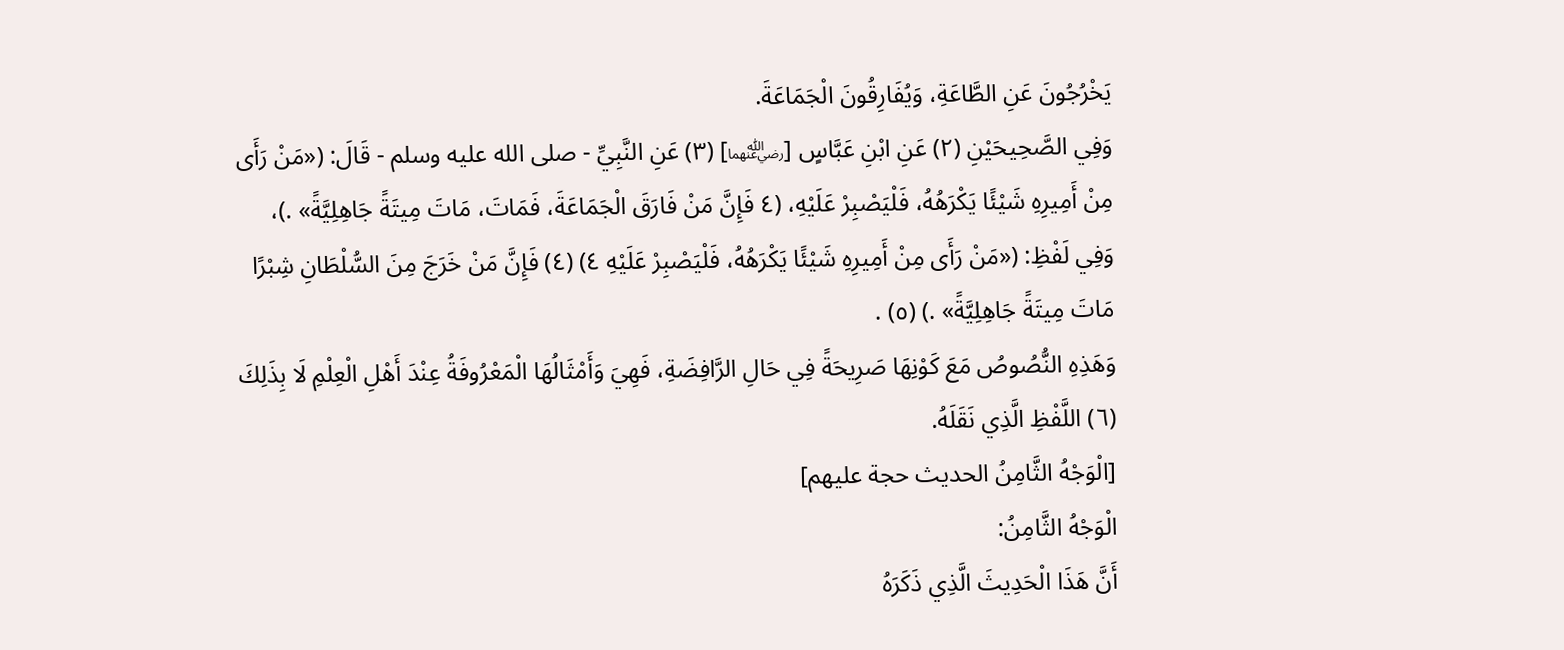يَخْرُجُونَ عَنِ الطَّاعَةِ، وَيُفَارِقُونَ الْجَمَاعَةَ.
وَفِي الصَّحِيحَيْنِ (٢) عَنِ ابْنِ عَبَّاسٍ [﵄] (٣) عَنِ النَّبِيِّ - صلى الله عليه وسلم - قَالَ: («مَنْ رَأَى مِنْ أَمِيرِهِ شَيْئًا يَكْرَهُهُ، فَلْيَصْبِرْ عَلَيْهِ، (٤ فَإِنَّ مَنْ فَارَقَ الْجَمَاعَةَ، فَمَاتَ، مَاتَ مِيتَةً جَاهِلِيَّةً» .)، وَفِي لَفْظِ: («مَنْ رَأَى مِنْ أَمِيرِهِ شَيْئًا يَكْرَهُهُ، فَلْيَصْبِرْ عَلَيْهِ ٤) (٤) فَإِنَّ مَنْ خَرَجَ مِنَ السُّلْطَانِ شِبْرًا مَاتَ مِيتَةً جَاهِلِيَّةً» .) (٥) .
وَهَذِهِ النُّصُوصُ مَعَ كَوْنِهَا صَرِيحَةً فِي حَالِ الرَّافِضَةِ، فَهِيَ وَأَمْثَالُهَا الْمَعْرُوفَةُ عِنْدَ أَهْلِ الْعِلْمِ لَا بِذَلِكَ (٦) اللَّفْظِ الَّذِي نَقَلَهُ.
[الْوَجْهُ الثَّامِنُ الحديث حجة عليهم]
الْوَجْهُ الثَّامِنُ:
أَنَّ هَذَا الْحَدِيثَ الَّذِي ذَكَرَهُ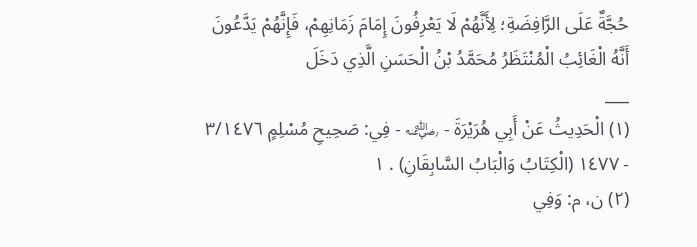حُجَّةٌ عَلَى الرَّافِضَةِ؛ لِأَنَّهُمْ لَا يَعْرِفُونَ إِمَامَ زَمَانِهِمْ، فَإِنَّهُمْ يَدَّعُونَ أَنَّهُ الْغَائِبُ الْمُنْتَظَرُ مُحَمَّدُ بْنُ الْحَسَنِ الَّذِي دَخَلَ
___
(١) الْحَدِيثُ عَنْ أَبِي هُرَيْرَةَ - ﵁ - فِي: صَحِيحِ مُسْلِمٍ ٣/١٤٧٦ - ١٤٧٧ (الْكِتَابُ وَالْبَابُ السَّابِقَانِ) . ١
(٢) ن، م: وَفِي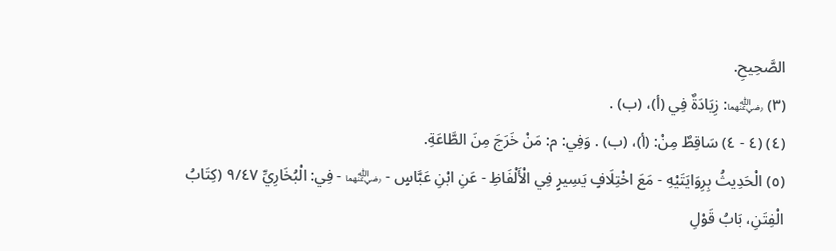الصَّحِيحِ.
(٣) ﵄: زِيَادَةٌ فِي (أ)، (ب) .
(٤) (٤ - ٤) سَاقِطٌ مِنْ: (أ)، (ب) . وَفِي: م: مَنْ خَرَجَ مِنَ الطَّاعَةِ.
(٥) الْحَدِيثُ بِرِوَايَتَيْهِ - مَعَ اخْتِلَافٍ يَسِيرٍ فِي الْأَلْفَاظِ - عَنِ ابْنِ عَبَّاسٍ - ﵄ - فِي: الْبُخَارِيِّ ٩/٤٧ (كِتَابُ الْفِتَنِ، بَابُ قَوْلِ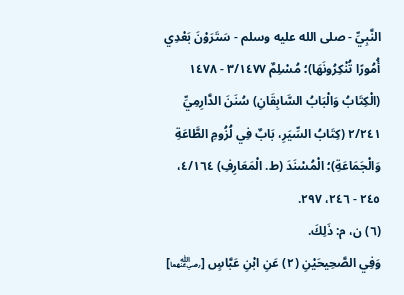النَّبِيِّ - صلى الله عليه وسلم - سَتَرَوْنَ بَعْدِي أُمُورًا تُنْكِرُونَهَا)؛ مُسْلِمٌ ٣/١٤٧٧ - ١٤٧٨ (الْكِتَابُ وَالْبَابُ السَّابِقَانِ) سُنَنَ الدَّارِمِيِّ ٢/٢٤١ (كِتَابُ السِّيَرِ، بَابٌ فِي لُزُومِ الطَّاعَةِ وَالْجَمَاعَةِ)؛ الْمُسْنَدَ (ط. الْمَعَارِفِ) ٤/١٦٤، ٢٤٥ - ٢٤٦، ٢٩٧.
(٦) ن، م: ذَلِكَ.
وَفِي الصَّحِيحَيْنِ (٢) عَنِ ابْنِ عَبَّاسٍ [﵄]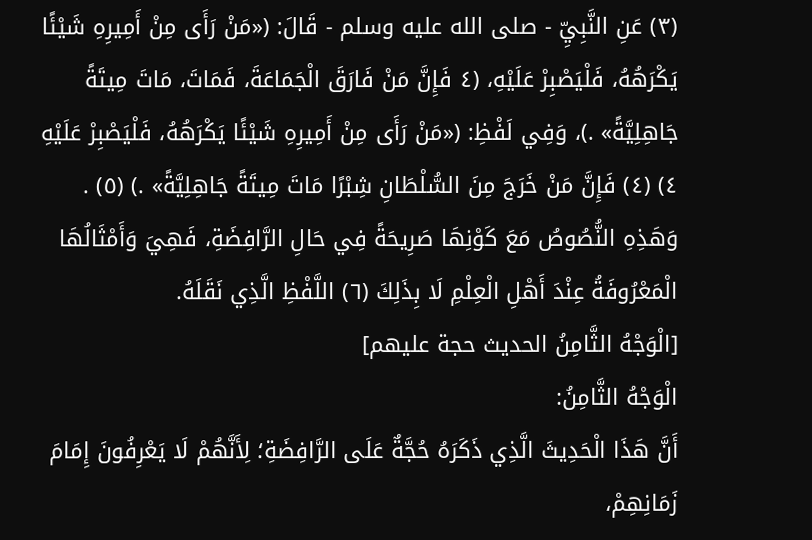(٣) عَنِ النَّبِيِّ - صلى الله عليه وسلم - قَالَ: («مَنْ رَأَى مِنْ أَمِيرِهِ شَيْئًا يَكْرَهُهُ، فَلْيَصْبِرْ عَلَيْهِ، (٤ فَإِنَّ مَنْ فَارَقَ الْجَمَاعَةَ، فَمَاتَ، مَاتَ مِيتَةً جَاهِلِيَّةً» .)، وَفِي لَفْظِ: («مَنْ رَأَى مِنْ أَمِيرِهِ شَيْئًا يَكْرَهُهُ، فَلْيَصْبِرْ عَلَيْهِ ٤) (٤) فَإِنَّ مَنْ خَرَجَ مِنَ السُّلْطَانِ شِبْرًا مَاتَ مِيتَةً جَاهِلِيَّةً» .) (٥) .
وَهَذِهِ النُّصُوصُ مَعَ كَوْنِهَا صَرِيحَةً فِي حَالِ الرَّافِضَةِ، فَهِيَ وَأَمْثَالُهَا الْمَعْرُوفَةُ عِنْدَ أَهْلِ الْعِلْمِ لَا بِذَلِكَ (٦) اللَّفْظِ الَّذِي نَقَلَهُ.
[الْوَجْهُ الثَّامِنُ الحديث حجة عليهم]
الْوَجْهُ الثَّامِنُ:
أَنَّ هَذَا الْحَدِيثَ الَّذِي ذَكَرَهُ حُجَّةٌ عَلَى الرَّافِضَةِ؛ لِأَنَّهُمْ لَا يَعْرِفُونَ إِمَامَ زَمَانِهِمْ،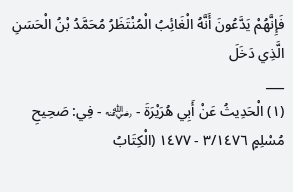فَإِنَّهُمْ يَدَّعُونَ أَنَّهُ الْغَائِبُ الْمُنْتَظَرُ مُحَمَّدُ بْنُ الْحَسَنِ الَّذِي دَخَلَ
___
(١) الْحَدِيثُ عَنْ أَبِي هُرَيْرَةَ - ﵁ - فِي: صَحِيحِ مُسْلِمٍ ٣/١٤٧٦ - ١٤٧٧ (الْكِتَابُ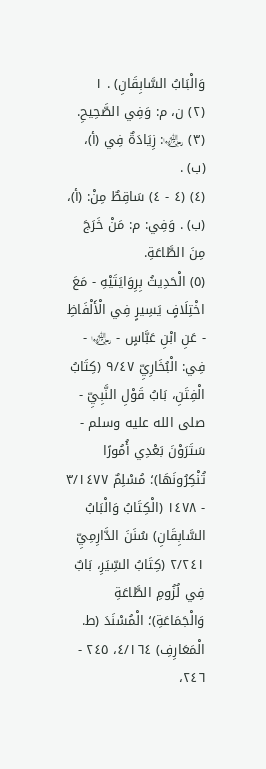وَالْبَابُ السَّابِقَانِ) . ١
(٢) ن، م: وَفِي الصَّحِيحِ.
(٣) ﵄: زِيَادَةٌ فِي (أ)، (ب) .
(٤) (٤ - ٤) سَاقِطٌ مِنْ: (أ)، (ب) . وَفِي: م: مَنْ خَرَجَ مِنَ الطَّاعَةِ.
(٥) الْحَدِيثُ بِرِوَايَتَيْهِ - مَعَ اخْتِلَافٍ يَسِيرٍ فِي الْأَلْفَاظِ - عَنِ ابْنِ عَبَّاسٍ - ﵄ - فِي: الْبُخَارِيِّ ٩/٤٧ (كِتَابُ الْفِتَنِ، بَابُ قَوْلِ النَّبِيِّ - صلى الله عليه وسلم - سَتَرَوْنَ بَعْدِي أُمُورًا تُنْكِرُونَهَا)؛ مُسْلِمٌ ٣/١٤٧٧ - ١٤٧٨ (الْكِتَابُ وَالْبَابُ السَّابِقَانِ) سُنَنَ الدَّارِمِيِّ ٢/٢٤١ (كِتَابُ السِّيَرِ، بَابٌ فِي لُزُومِ الطَّاعَةِ وَالْجَمَاعَةِ)؛ الْمُسْنَدَ (ط. الْمَعَارِفِ) ٤/١٦٤، ٢٤٥ - ٢٤٦،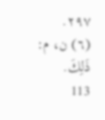٢٩٧.
(٦) ن، م: ذَلِكَ.
113